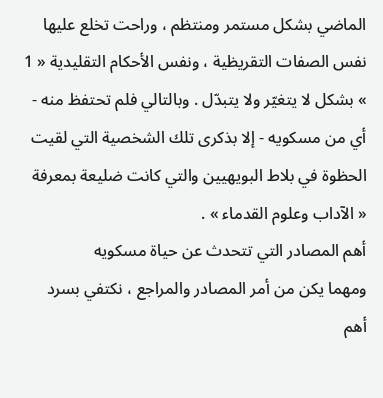الماضي بشكل مستمر ومنتظم ، وراحت تخلع عليها نفس الصفات التقريظية ، ونفس الأحكام التقليدية « 1 » بشكل لا يتغيّر ولا يتبدّل . وبالتالي فلم تحتفظ منه - أي من مسكويه - إلا بذكرى تلك الشخصية التي لقيت الحظوة في بلاط البويهيين والتي كانت ضليعة بمعرفة « الآداب وعلوم القدماء » .
أهم المصادر التي تتحدث عن حياة مسكويه
ومهما يكن من أمر المصادر والمراجع ، نكتفي بسرد أهم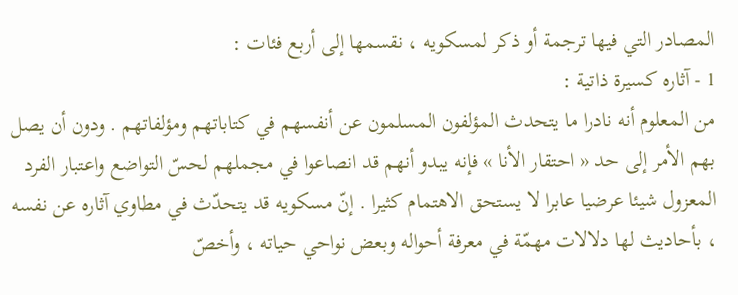المصادر التي فيها ترجمة أو ذكر لمسكويه ، نقسمها إلى أربع فئات :
1 - آثاره كسيرة ذاتية :
من المعلوم أنه نادرا ما يتحدث المؤلفون المسلمون عن أنفسهم في كتاباتهم ومؤلفاتهم . ودون أن يصل بهم الأمر إلى حد « احتقار الأنا » فإنه يبدو أنهم قد انصاعوا في مجملهم لحسّ التواضع واعتبار الفرد المعزول شيئا عرضيا عابرا لا يستحق الاهتمام كثيرا . إنّ مسكويه قد يتحدّث في مطاوي آثاره عن نفسه ، بأحاديث لها دلالات مهمّة في معرفة أحواله وبعض نواحي حياته ، وأخصّ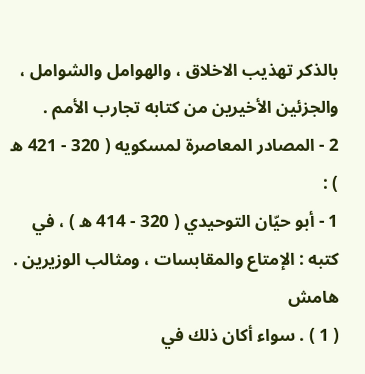بالذكر تهذيب الاخلاق ، والهوامل والشوامل ، والجزئين الأخيرين من كتابه تجارب الأمم .
2 - المصادر المعاصرة لمسكويه ( 320 - 421 ه ) :
1 - أبو حيّان التوحيدي ( 320 - 414 ه ) ، في كتبه : الإمتاع والمقابسات ، ومثالب الوزيرين .
هامش
( 1 ) . سواء أكان ذلك في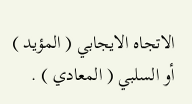الاتجاه الايجابي ( المؤيد ) أو السلبي ( المعادي ) .